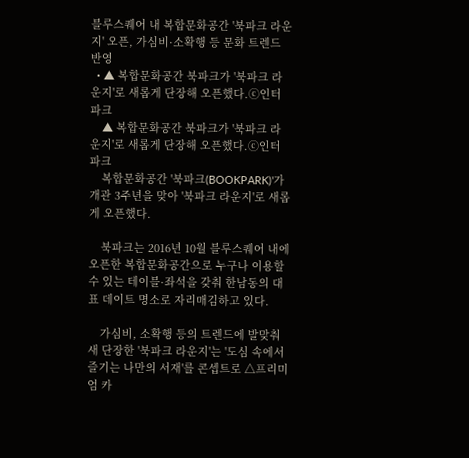블루스퀘어 내 복합문화공간 '북파크 라운지' 오픈, 가심비·소확행 등 문화 트렌드 반영
  • ▲ 복합문화공간 북파크가 '북파크 라운지'로 새롭게 단장해 오픈했다.ⓒ인터파크
    ▲ 복합문화공간 북파크가 '북파크 라운지'로 새롭게 단장해 오픈했다.ⓒ인터파크
    복합문화공간 '북파크(BOOKPARK)'가 개관 3주년을 맞아 '북파크 라운지'로 새롭게 오픈했다.

    북파크는 2016년 10월 블루스퀘어 내에 오픈한 복합문화공간으로 누구나 이용할 수 있는 테이블·좌석을 갖춰 한남동의 대표 데이트 명소로 자리매김하고 있다.

    가심비, 소확행 등의 트렌드에 발맞춰 새 단장한 '북파크 라운지'는 '도심 속에서 즐기는 나만의 서재'를 콘셉트로 △프리미엄 카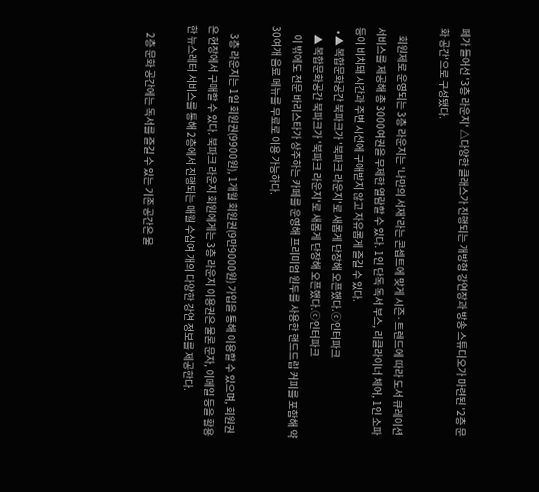페가 들어선 '3층 라운지' △다양한 클래스가 진행되는 개방형 강연장과 방송 스튜디오가 마련된 '2층 문화 공간'으로 구성됐다.

    회원제로 운영되는 3층 라운지는 '나만의 서재'라는 콘셉트에 맞게 시즌·트렌드에 따라 도서 큐레이션 서비스를 제공해 총 3000여권을 무제한 열람할 수 있다. 1인 단독 독서 부스, 리클라이너 체어, 1인 소파 등이 비치돼 시간과 주변 시선에 구애받지 않고 자유롭게 즐길 수 있다.
  • ▲ 복합문화공간 북파크가 '북파크 라운지'로 새롭게 단장해 오픈했다.ⓒ인터파크
    ▲ 복합문화공간 북파크가 '북파크 라운지'로 새롭게 단장해 오픈했다.ⓒ인터파크
    이 밖에도 전문 바리스타가 상주하는 카페를 운영해 프리미엄 원두를 사용한 핸드드립 커피를 포함해 약 30여개 음료 메뉴를 무료로 이용 가능하다.

    3층 라운지는 1일 회원권(9900원), 1개월 회원권(9만9000원) 가입을 통해 이용할 수 있으며, 회원권은 현장에서 구매할 수 있다. 북파크 라운지 회원에게는 3층 라운지 이용권은 물론 문자, 이메일 등을 활용한 뉴스레터 서비스를 통해 2층에서 진행되는 매월 수십여 개의 다양한 강연 정보를 제공한다.

    2층 문화 공간에는 독서를 즐길 수 있는 기존 공간은 물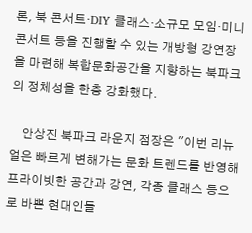론, 북 콘서트·DIY 클래스·소규모 모임·미니 콘서트 등을 진행할 수 있는 개방형 강연장을 마련해 복합문화공간을 지향하는 북파크의 정체성을 한층 강화했다.

    안상진 북파크 라운지 점장은 "이번 리뉴얼은 빠르게 변해가는 문화 트렌드를 반영해 프라이빗한 공간과 강연, 각종 클래스 등으로 바쁜 현대인들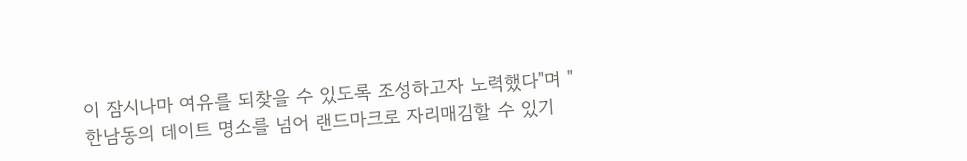이 잠시나마 여유를 되찾을 수 있도록 조성하고자 노력했다"며 "한남동의 데이트 명소를 넘어 랜드마크로 자리매김할 수 있기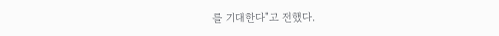를 기대한다"고 전했다.